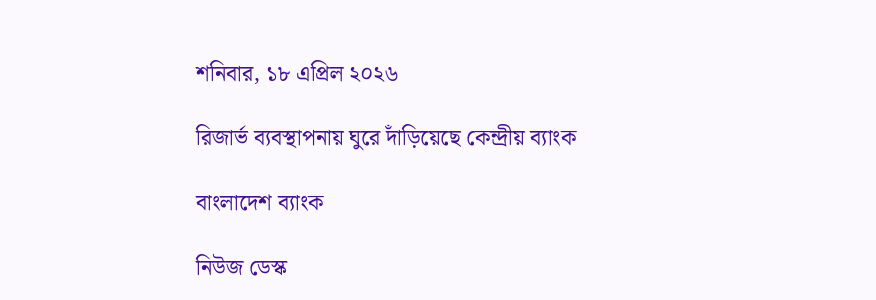শনিবার, ১৮ এপ্রিল ২০২৬

রিজার্ভ ব্যবস্থাপনায় ঘুরে দাঁড়িয়েছে কেন্দ্রীয় ব্যাংক

বাংলাদেশ ব্যাংক

নিউজ ডেস্ক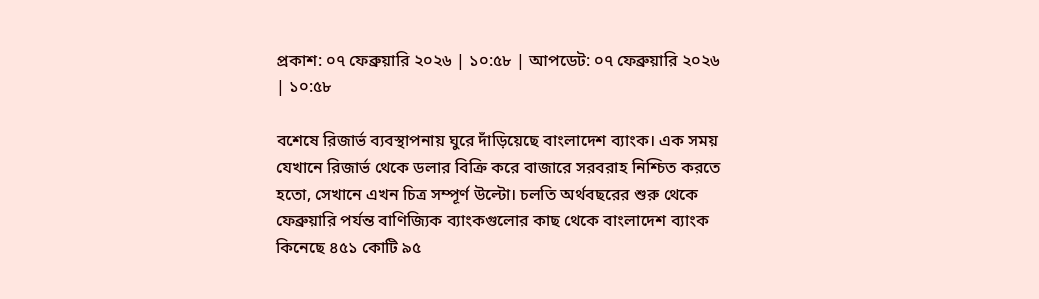প্রকাশ: ০৭ ফেব্রুয়ারি ২০২৬ | ১০:৫৮ | আপডেট: ০৭ ফেব্রুয়ারি ২০২৬ | ১০:৫৮

বশেষে রিজার্ভ ব্যবস্থাপনায় ঘুরে দাঁড়িয়েছে বাংলাদেশ ব্যাংক। এক সময় যেখানে রিজার্ভ থেকে ডলার বিক্রি করে বাজারে সরবরাহ নিশ্চিত করতে হতো, সেখানে এখন চিত্র সম্পূর্ণ উল্টো। চলতি অর্থবছরের শুরু থেকে ফেব্রুয়ারি পর্যন্ত বাণিজ্যিক ব্যাংকগুলোর কাছ থেকে বাংলাদেশ ব্যাংক কিনেছে ৪৫১ কোটি ৯৫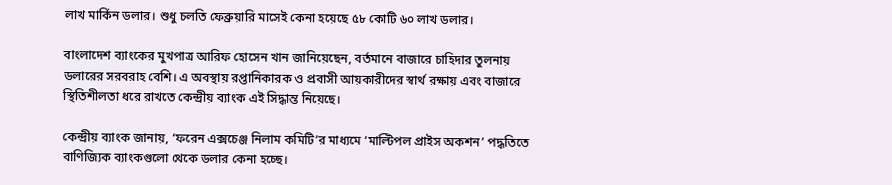লাখ মার্কিন ডলার। শুধু চলতি ফেব্রুয়ারি মাসেই কেনা হয়েছে ৫৮ কোটি ৬০ লাখ ডলার।

বাংলাদেশ ব্যাংকের মুখপাত্র আরিফ হোসেন খান জানিয়েছেন, বর্তমানে বাজারে চাহিদার তুলনায় ডলারের সরবরাহ বেশি। এ অবস্থায় রপ্তানিকারক ও প্রবাসী আয়কারীদের স্বার্থ রক্ষায় এবং বাজারে স্থিতিশীলতা ধরে রাখতে কেন্দ্রীয় ব্যাংক এই সিদ্ধান্ত নিয়েছে।

কেন্দ্রীয় ব্যাংক জানায়, ‘ফরেন এক্সচেঞ্জ নিলাম কমিটি’র মাধ্যমে ‘মাল্টিপল প্রাইস অকশন’ পদ্ধতিতে বাণিজ্যিক ব্যাংকগুলো থেকে ডলার কেনা হচ্ছে।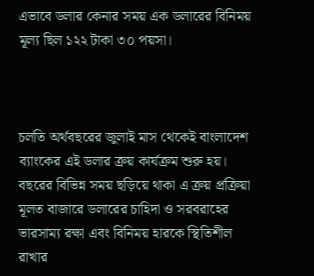এভাবে ডলার কেনার সময় এক ডলারের বিনিময় মূল্য ছিল ১২২ টাকা ৩০ পয়সা।



চলতি অর্থবছরের জুলাই মাস থেকেই বাংলাদেশ ব্যাংকের এই ডলার ক্রয় কার্যক্রম শুরু হয়। বছরের বিভিন্ন সময় ছড়িয়ে থাকা এ ক্রয় প্রক্রিয়া মূলত বাজারে ডলারের চাহিদা ও সরবরাহের ভারসাম্য রক্ষা এবং বিনিময় হারকে স্থিতিশীল রাখার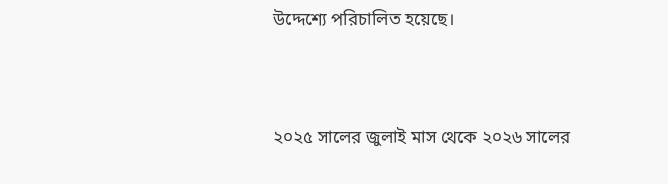উদ্দেশ্যে পরিচালিত হয়েছে।




২০২৫ সালের জুলাই মাস থেকে ২০২৬ সালের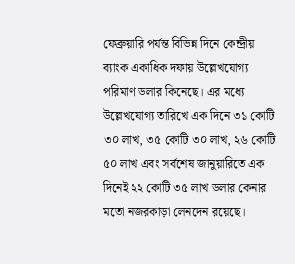ফেব্রুয়ারি পর্যন্ত বিভিন্ন দিনে কেন্দ্রীয় ব্যাংক একাধিক দফায় উল্লেখযোগ্য পরিমাণ ডলার কিনেছে। এর মধ্যে উল্লেখযোগ্য তারিখে এক দিনে ৩১ কোটি ৩০ লাখ, ৩৫ কোটি ৩০ লাখ, ২৬ কোটি ৫০ লাখ এবং সর্বশেষ জানুয়ারিতে এক দিনেই ২২ কোটি ৩৫ লাখ ডলার কেনার মতো নজরকাড়া লেনদেন রয়েছে।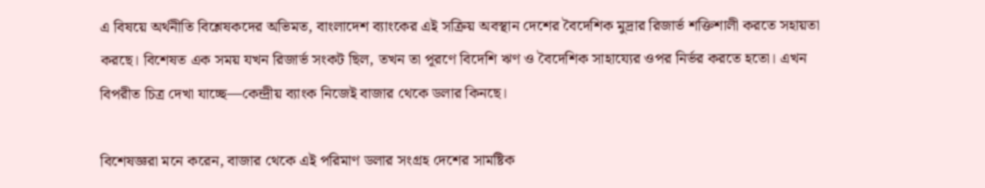এ বিষয়ে অর্থনীতি বিশ্লেষকদের অভিমত, বাংলাদেশ ব্যাংকের এই সক্রিয় অবস্থান দেশের বৈদেশিক মুদ্রার রিজার্ভ শক্তিশালী করতে সহায়তা করছে। বিশেষত এক সময় যখন রিজার্ভ সংকট ছিল, তখন তা পূরণে বিদেশি ঋণ ও বৈদেশিক সাহায্যের ওপর নির্ভর করতে হতো। এখন বিপরীত চিত্র দেখা যাচ্ছে—কেন্দ্রীয় ব্যাংক নিজেই বাজার থেকে ডলার কিনছে।

বিশেষজ্ঞরা মনে করেন, বাজার থেকে এই পরিমাণ ডলার সংগ্রহ দেশের সামষ্টিক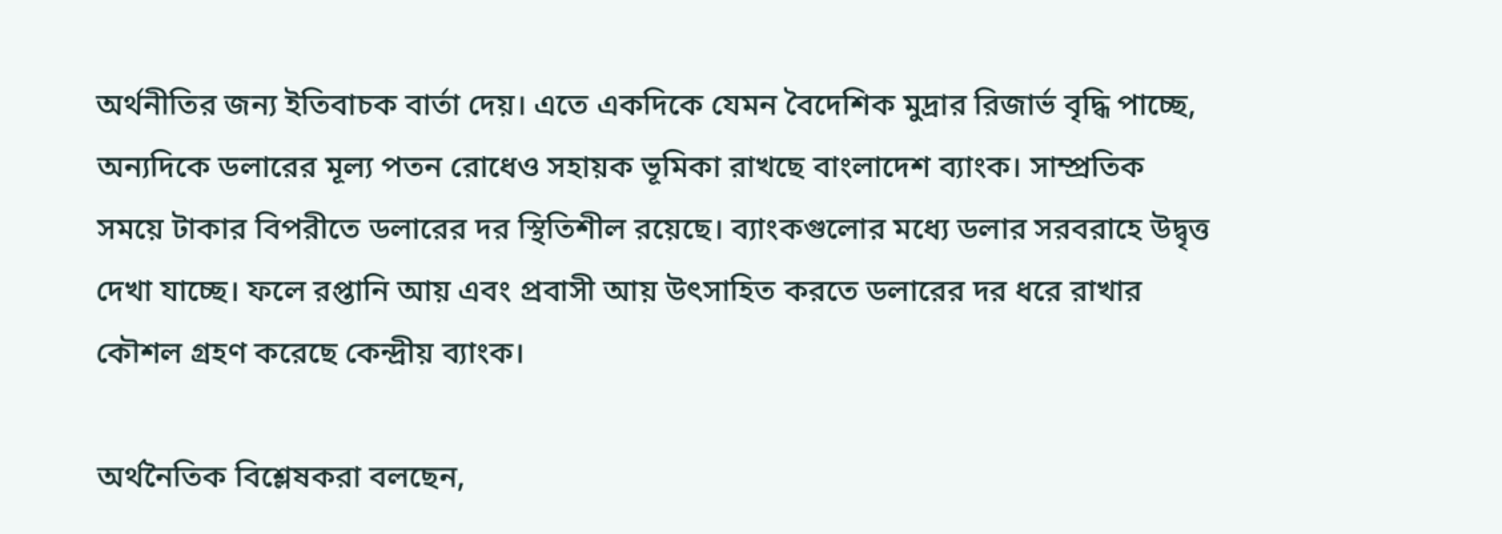অর্থনীতির জন্য ইতিবাচক বার্তা দেয়। এতে একদিকে যেমন বৈদেশিক মুদ্রার রিজার্ভ বৃদ্ধি পাচ্ছে, অন্যদিকে ডলারের মূল্য পতন রোধেও সহায়ক ভূমিকা রাখছে বাংলাদেশ ব্যাংক। সাম্প্রতিক সময়ে টাকার বিপরীতে ডলারের দর স্থিতিশীল রয়েছে। ব্যাংকগুলোর মধ্যে ডলার সরবরাহে উদ্বৃত্ত দেখা যাচ্ছে। ফলে রপ্তানি আয় এবং প্রবাসী আয় উৎসাহিত করতে ডলারের দর ধরে রাখার কৌশল গ্রহণ করেছে কেন্দ্রীয় ব্যাংক।

অর্থনৈতিক বিশ্লেষকরা বলছেন,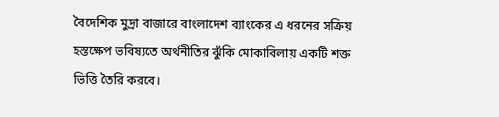বৈদেশিক মুদ্রা বাজারে বাংলাদেশ ব্যাংকের এ ধরনের সক্রিয় হস্তক্ষেপ ভবিষ্যতে অর্থনীতির ঝুঁকি মোকাবিলায় একটি শক্ত ভিত্তি তৈরি করবে।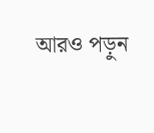আরও পড়ুন